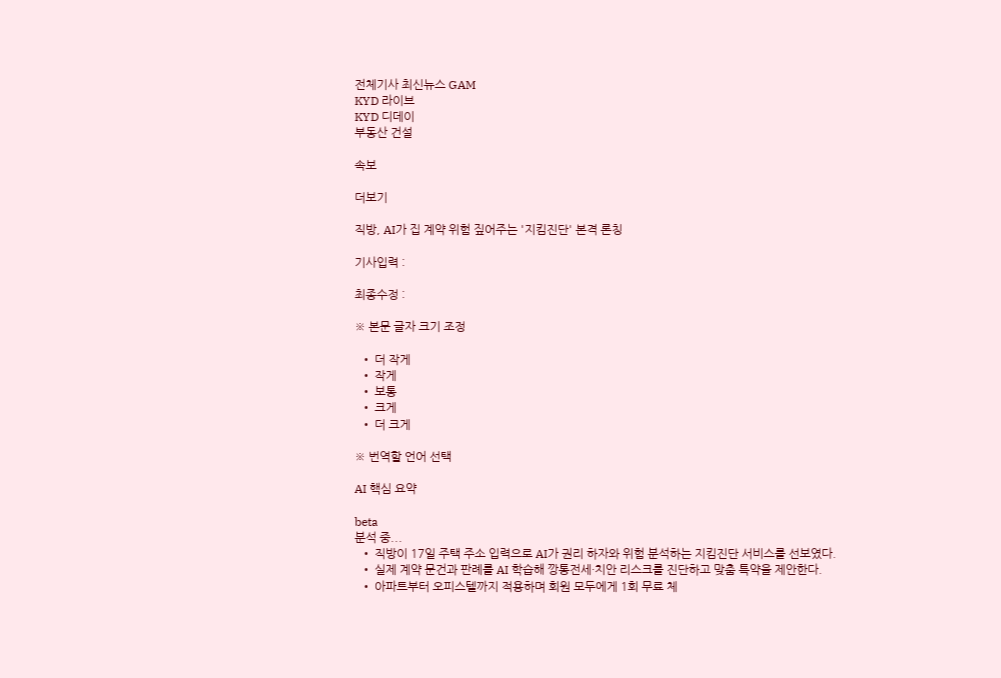전체기사 최신뉴스 GAM
KYD 라이브
KYD 디데이
부동산 건설

속보

더보기

직방, AI가 집 계약 위험 짚어주는 '지킴진단' 본격 론칭

기사입력 :

최종수정 :

※ 본문 글자 크기 조정

  • 더 작게
  • 작게
  • 보통
  • 크게
  • 더 크게

※ 번역할 언어 선택

AI 핵심 요약

beta
분석 중...
  • 직방이 17일 주택 주소 입력으로 AI가 권리 하자와 위험 분석하는 지킴진단 서비스를 선보였다.
  • 실제 계약 문건과 판례를 AI 학습해 깡통전세·치안 리스크를 진단하고 맞춤 특약을 제안한다.
  • 아파트부터 오피스텔까지 적용하며 회원 모두에게 1회 무료 체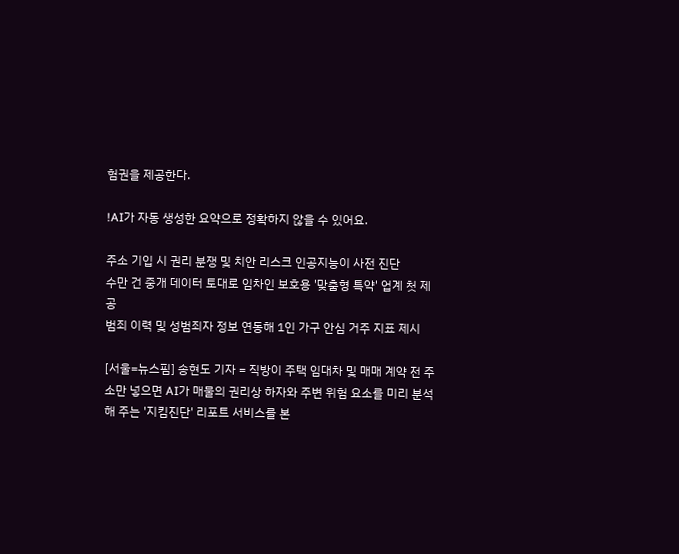험권을 제공한다.

!AI가 자동 생성한 요약으로 정확하지 않을 수 있어요.

주소 기입 시 권리 분쟁 및 치안 리스크 인공지능이 사전 진단
수만 건 중개 데이터 토대로 임차인 보호용 '맞춤형 특약' 업계 첫 제공
범죄 이력 및 성범죄자 정보 연동해 1인 가구 안심 거주 지표 제시

[서울=뉴스핌] 송현도 기자 = 직방이 주택 임대차 및 매매 계약 전 주소만 넣으면 AI가 매물의 권리상 하자와 주변 위험 요소를 미리 분석해 주는 '지킴진단' 리포트 서비스를 본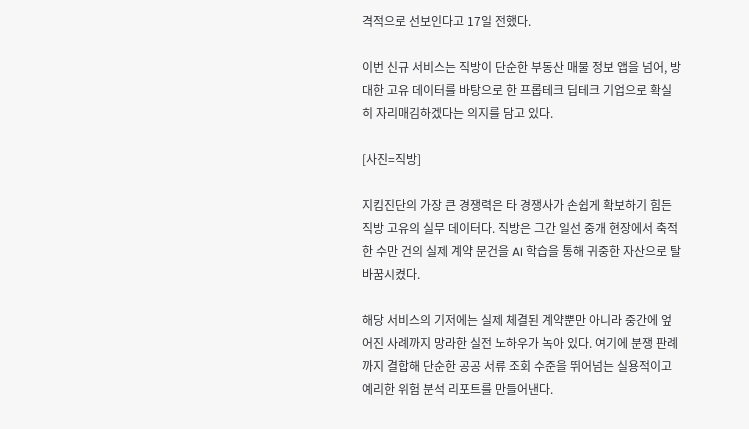격적으로 선보인다고 17일 전했다.

이번 신규 서비스는 직방이 단순한 부동산 매물 정보 앱을 넘어, 방대한 고유 데이터를 바탕으로 한 프롭테크 딥테크 기업으로 확실히 자리매김하겠다는 의지를 담고 있다.

[사진=직방]

지킴진단의 가장 큰 경쟁력은 타 경쟁사가 손쉽게 확보하기 힘든 직방 고유의 실무 데이터다. 직방은 그간 일선 중개 현장에서 축적한 수만 건의 실제 계약 문건을 AI 학습을 통해 귀중한 자산으로 탈바꿈시켰다.

해당 서비스의 기저에는 실제 체결된 계약뿐만 아니라 중간에 엎어진 사례까지 망라한 실전 노하우가 녹아 있다. 여기에 분쟁 판례까지 결합해 단순한 공공 서류 조회 수준을 뛰어넘는 실용적이고 예리한 위험 분석 리포트를 만들어낸다.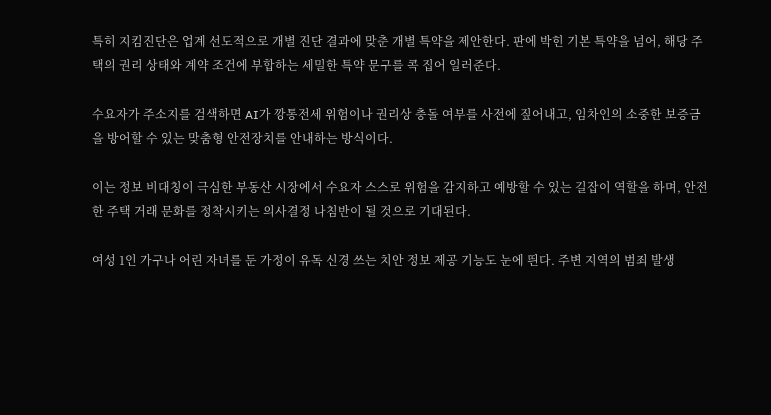특히 지킴진단은 업계 선도적으로 개별 진단 결과에 맞춘 개별 특약을 제안한다. 판에 박힌 기본 특약을 넘어, 해당 주택의 권리 상태와 계약 조건에 부합하는 세밀한 특약 문구를 콕 집어 일러준다.

수요자가 주소지를 검색하면 AI가 깡통전세 위험이나 권리상 충돌 여부를 사전에 짚어내고, 임차인의 소중한 보증금을 방어할 수 있는 맞춤형 안전장치를 안내하는 방식이다.

이는 정보 비대칭이 극심한 부동산 시장에서 수요자 스스로 위험을 감지하고 예방할 수 있는 길잡이 역할을 하며, 안전한 주택 거래 문화를 정착시키는 의사결정 나침반이 될 것으로 기대된다.

여성 1인 가구나 어린 자녀를 둔 가정이 유독 신경 쓰는 치안 정보 제공 기능도 눈에 띈다. 주변 지역의 범죄 발생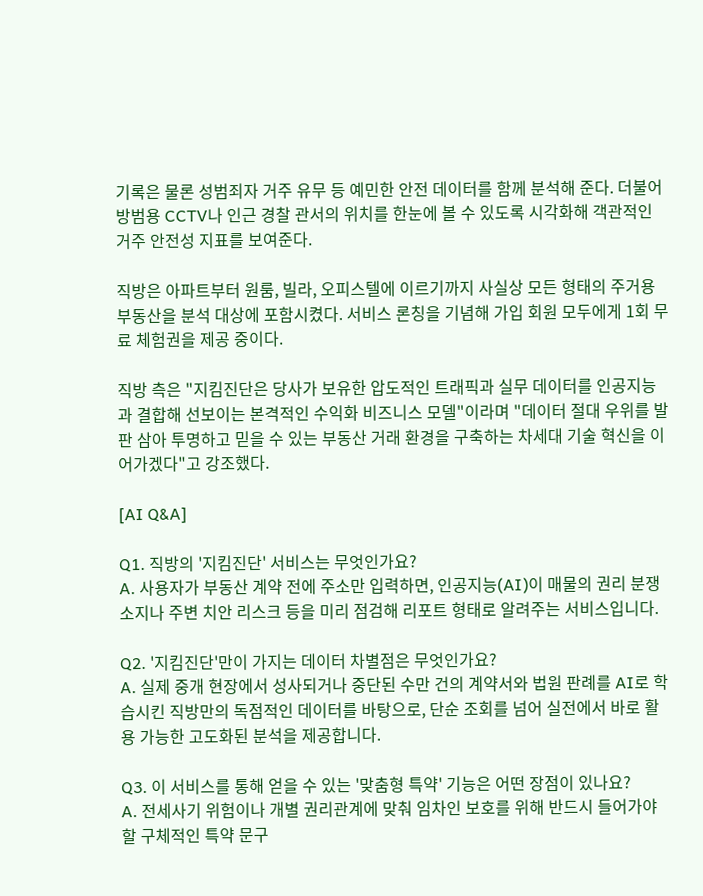기록은 물론 성범죄자 거주 유무 등 예민한 안전 데이터를 함께 분석해 준다. 더불어 방범용 CCTV나 인근 경찰 관서의 위치를 한눈에 볼 수 있도록 시각화해 객관적인 거주 안전성 지표를 보여준다.

직방은 아파트부터 원룸, 빌라, 오피스텔에 이르기까지 사실상 모든 형태의 주거용 부동산을 분석 대상에 포함시켰다. 서비스 론칭을 기념해 가입 회원 모두에게 1회 무료 체험권을 제공 중이다.

직방 측은 "지킴진단은 당사가 보유한 압도적인 트래픽과 실무 데이터를 인공지능과 결합해 선보이는 본격적인 수익화 비즈니스 모델"이라며 "데이터 절대 우위를 발판 삼아 투명하고 믿을 수 있는 부동산 거래 환경을 구축하는 차세대 기술 혁신을 이어가겠다"고 강조했다.

[AI Q&A]

Q1. 직방의 '지킴진단' 서비스는 무엇인가요?
A. 사용자가 부동산 계약 전에 주소만 입력하면, 인공지능(AI)이 매물의 권리 분쟁 소지나 주변 치안 리스크 등을 미리 점검해 리포트 형태로 알려주는 서비스입니다.

Q2. '지킴진단'만이 가지는 데이터 차별점은 무엇인가요?
A. 실제 중개 현장에서 성사되거나 중단된 수만 건의 계약서와 법원 판례를 AI로 학습시킨 직방만의 독점적인 데이터를 바탕으로, 단순 조회를 넘어 실전에서 바로 활용 가능한 고도화된 분석을 제공합니다.

Q3. 이 서비스를 통해 얻을 수 있는 '맞춤형 특약' 기능은 어떤 장점이 있나요?
A. 전세사기 위험이나 개별 권리관계에 맞춰 임차인 보호를 위해 반드시 들어가야 할 구체적인 특약 문구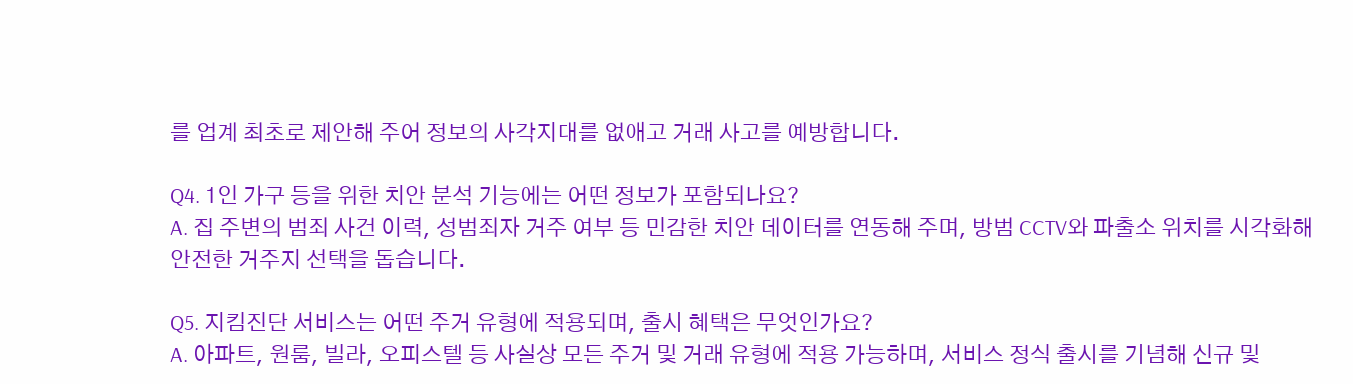를 업계 최초로 제안해 주어 정보의 사각지대를 없애고 거래 사고를 예방합니다.

Q4. 1인 가구 등을 위한 치안 분석 기능에는 어떤 정보가 포함되나요?
A. 집 주변의 범죄 사건 이력, 성범죄자 거주 여부 등 민감한 치안 데이터를 연동해 주며, 방범 CCTV와 파출소 위치를 시각화해 안전한 거주지 선택을 돕습니다.

Q5. 지킴진단 서비스는 어떤 주거 유형에 적용되며, 출시 혜택은 무엇인가요?
A. 아파트, 원룸, 빌라, 오피스텔 등 사실상 모든 주거 및 거래 유형에 적용 가능하며, 서비스 정식 출시를 기념해 신규 및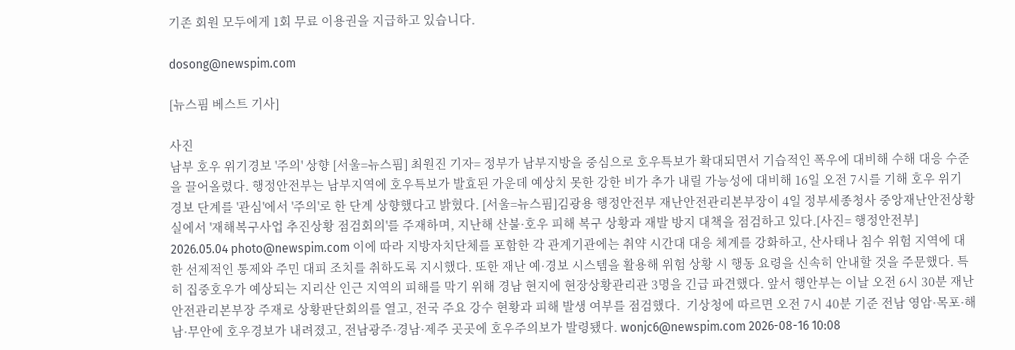기존 회원 모두에게 1회 무료 이용권을 지급하고 있습니다.

dosong@newspim.com

[뉴스핌 베스트 기사]

사진
남부 호우 위기경보 '주의' 상향 [서울=뉴스핌] 최원진 기자= 정부가 남부지방을 중심으로 호우특보가 확대되면서 기습적인 폭우에 대비해 수해 대응 수준을 끌어올렸다. 행정안전부는 남부지역에 호우특보가 발효된 가운데 예상치 못한 강한 비가 추가 내릴 가능성에 대비해 16일 오전 7시를 기해 호우 위기 경보 단계를 '관심'에서 '주의'로 한 단계 상향했다고 밝혔다. [서울=뉴스핌]김광용 행정안전부 재난안전관리본부장이 4일 정부세종청사 중앙재난안전상황실에서 '재해복구사업 추진상황 점검회의'를 주재하며, 지난해 산불·호우 피해 복구 상황과 재발 방지 대책을 점검하고 있다.[사진= 행정안전부] 2026.05.04 photo@newspim.com 이에 따라 지방자치단체를 포함한 각 관계기관에는 취약 시간대 대응 체계를 강화하고, 산사태나 침수 위험 지역에 대한 선제적인 통제와 주민 대피 조치를 취하도록 지시했다. 또한 재난 예·경보 시스템을 활용해 위험 상황 시 행동 요령을 신속히 안내할 것을 주문했다. 특히 집중호우가 예상되는 지리산 인근 지역의 피해를 막기 위해 경남 현지에 현장상황관리관 3명을 긴급 파견했다. 앞서 행안부는 이날 오전 6시 30분 재난안전관리본부장 주재로 상황판단회의를 열고, 전국 주요 강수 현황과 피해 발생 여부를 점검했다.  기상청에 따르면 오전 7시 40분 기준 전남 영암·목포·해남·무안에 호우경보가 내려졌고, 전남광주·경남·제주 곳곳에 호우주의보가 발령됐다. wonjc6@newspim.com 2026-08-16 10:08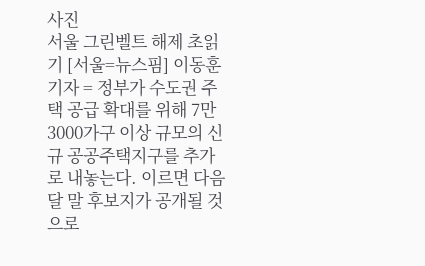사진
서울 그린벨트 해제 초읽기 [서울=뉴스핌] 이동훈 기자 = 정부가 수도권 주택 공급 확대를 위해 7만3000가구 이상 규모의 신규 공공주택지구를 추가로 내놓는다. 이르면 다음 달 말 후보지가 공개될 것으로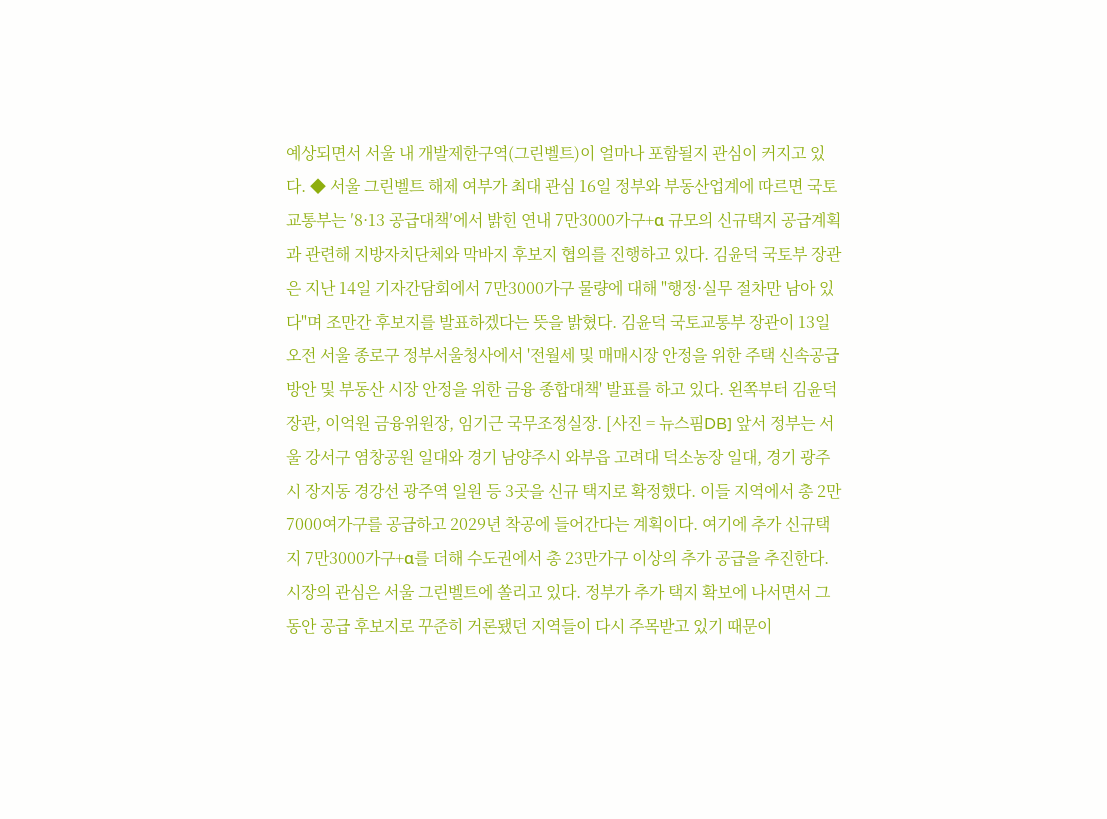예상되면서 서울 내 개발제한구역(그린벨트)이 얼마나 포함될지 관심이 커지고 있다. ◆ 서울 그린벨트 해제 여부가 최대 관심 16일 정부와 부동산업계에 따르면 국토교통부는 ′8·13 공급대책′에서 밝힌 연내 7만3000가구+α 규모의 신규택지 공급계획과 관련해 지방자치단체와 막바지 후보지 협의를 진행하고 있다. 김윤덕 국토부 장관은 지난 14일 기자간담회에서 7만3000가구 물량에 대해 "행정·실무 절차만 남아 있다"며 조만간 후보지를 발표하겠다는 뜻을 밝혔다. 김윤덕 국토교통부 장관이 13일 오전 서울 종로구 정부서울청사에서 '전월세 및 매매시장 안정을 위한 주택 신속공급 방안 및 부동산 시장 안정을 위한 금융 종합대책' 발표를 하고 있다. 왼쪽부터 김윤덕 장관, 이억원 금융위원장, 임기근 국무조정실장. [사진 = 뉴스핌DB] 앞서 정부는 서울 강서구 염창공원 일대와 경기 남양주시 와부읍 고려대 덕소농장 일대, 경기 광주시 장지동 경강선 광주역 일원 등 3곳을 신규 택지로 확정했다. 이들 지역에서 총 2만7000여가구를 공급하고 2029년 착공에 들어간다는 계획이다. 여기에 추가 신규택지 7만3000가구+α를 더해 수도권에서 총 23만가구 이상의 추가 공급을 추진한다. 시장의 관심은 서울 그린벨트에 쏠리고 있다. 정부가 추가 택지 확보에 나서면서 그동안 공급 후보지로 꾸준히 거론됐던 지역들이 다시 주목받고 있기 때문이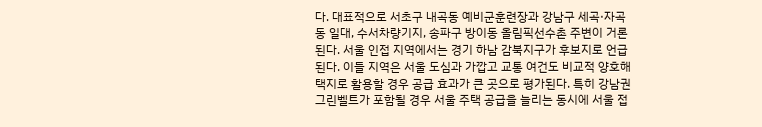다. 대표적으로 서초구 내곡동 예비군훈련장과 강남구 세곡·자곡동 일대, 수서차량기지, 송파구 방이동 올림픽선수촌 주변이 거론된다. 서울 인접 지역에서는 경기 하남 감북지구가 후보지로 언급된다. 이들 지역은 서울 도심과 가깝고 교통 여건도 비교적 양호해 택지로 활용할 경우 공급 효과가 큰 곳으로 평가된다. 특히 강남권 그린벨트가 포함될 경우 서울 주택 공급을 늘리는 동시에 서울 접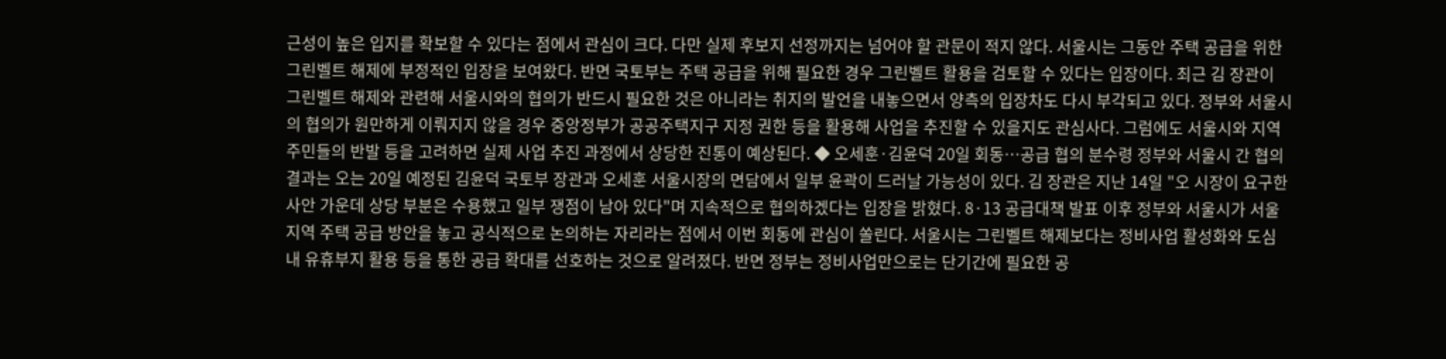근성이 높은 입지를 확보할 수 있다는 점에서 관심이 크다. 다만 실제 후보지 선정까지는 넘어야 할 관문이 적지 않다. 서울시는 그동안 주택 공급을 위한 그린벨트 해제에 부정적인 입장을 보여왔다. 반면 국토부는 주택 공급을 위해 필요한 경우 그린벨트 활용을 검토할 수 있다는 입장이다. 최근 김 장관이 그린벨트 해제와 관련해 서울시와의 협의가 반드시 필요한 것은 아니라는 취지의 발언을 내놓으면서 양측의 입장차도 다시 부각되고 있다. 정부와 서울시의 협의가 원만하게 이뤄지지 않을 경우 중앙정부가 공공주택지구 지정 권한 등을 활용해 사업을 추진할 수 있을지도 관심사다. 그럼에도 서울시와 지역 주민들의 반발 등을 고려하면 실제 사업 추진 과정에서 상당한 진통이 예상된다. ◆ 오세훈·김윤덕 20일 회동…공급 협의 분수령 정부와 서울시 간 협의 결과는 오는 20일 예정된 김윤덕 국토부 장관과 오세훈 서울시장의 면담에서 일부 윤곽이 드러날 가능성이 있다. 김 장관은 지난 14일 "오 시장이 요구한 사안 가운데 상당 부분은 수용했고 일부 쟁점이 남아 있다"며 지속적으로 협의하겠다는 입장을 밝혔다. 8·13 공급대책 발표 이후 정부와 서울시가 서울 지역 주택 공급 방안을 놓고 공식적으로 논의하는 자리라는 점에서 이번 회동에 관심이 쏠린다. 서울시는 그린벨트 해제보다는 정비사업 활성화와 도심 내 유휴부지 활용 등을 통한 공급 확대를 선호하는 것으로 알려졌다. 반면 정부는 정비사업만으로는 단기간에 필요한 공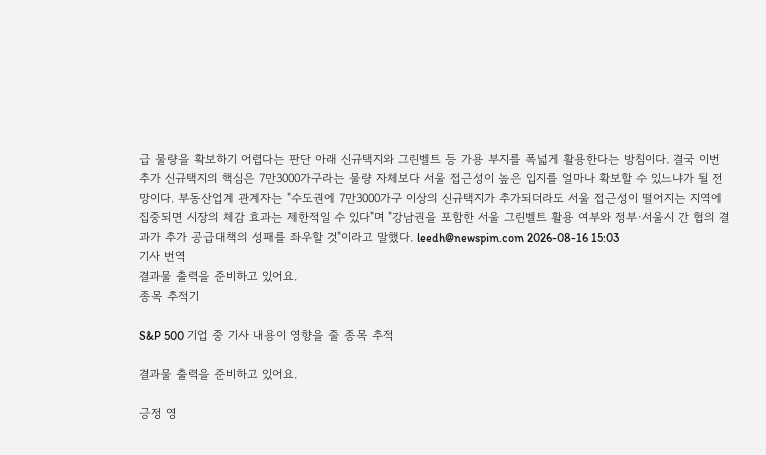급 물량을 확보하기 어렵다는 판단 아래 신규택지와 그린벨트 등 가용 부지를 폭넓게 활용한다는 방침이다. 결국 이번 추가 신규택지의 핵심은 7만3000가구라는 물량 자체보다 서울 접근성이 높은 입지를 얼마나 확보할 수 있느냐가 될 전망이다. 부동산업계 관계자는 "수도권에 7만3000가구 이상의 신규택지가 추가되더라도 서울 접근성이 떨어지는 지역에 집중되면 시장의 체감 효과는 제한적일 수 있다"며 "강남권을 포함한 서울 그린벨트 활용 여부와 정부·서울시 간 협의 결과가 추가 공급대책의 성패를 좌우할 것"이라고 말했다. leedh@newspim.com 2026-08-16 15:03
기사 번역
결과물 출력을 준비하고 있어요.
종목 추적기

S&P 500 기업 중 기사 내용이 영향을 줄 종목 추적

결과물 출력을 준비하고 있어요.

긍정 영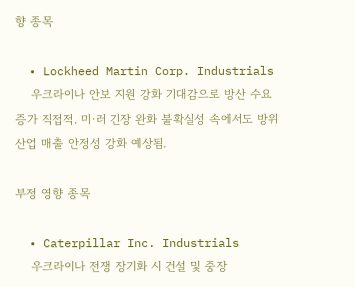향 종목

  • Lockheed Martin Corp. Industrials
    우크라이나 안보 지원 강화 기대감으로 방산 수요 증가 직접적. 미·러 긴장 완화 불확실성 속에서도 방위산업 매출 안정성 강화 예상됨.

부정 영향 종목

  • Caterpillar Inc. Industrials
    우크라이나 전쟁 장기화 시 건설 및 중장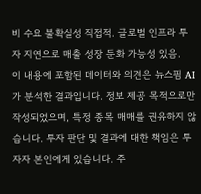비 수요 불확실성 직접적. 글로벌 인프라 투자 지연으로 매출 성장 둔화 가능성 있음.
이 내용에 포함된 데이터와 의견은 뉴스핌 AI가 분석한 결과입니다. 정보 제공 목적으로만 작성되었으며, 특정 종목 매매를 권유하지 않습니다. 투자 판단 및 결과에 대한 책임은 투자자 본인에게 있습니다. 주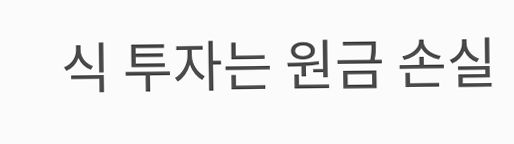식 투자는 원금 손실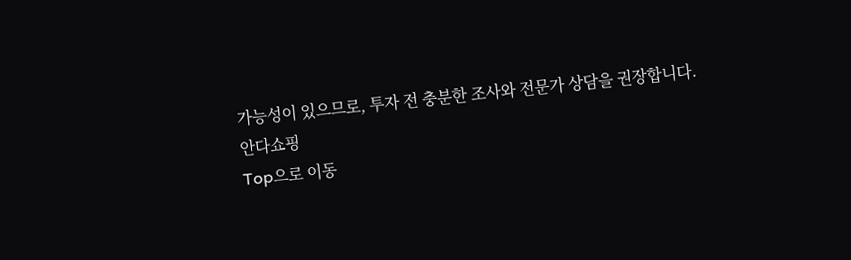가능성이 있으므로, 투자 전 충분한 조사와 전문가 상담을 권장합니다.
안다쇼핑
Top으로 이동